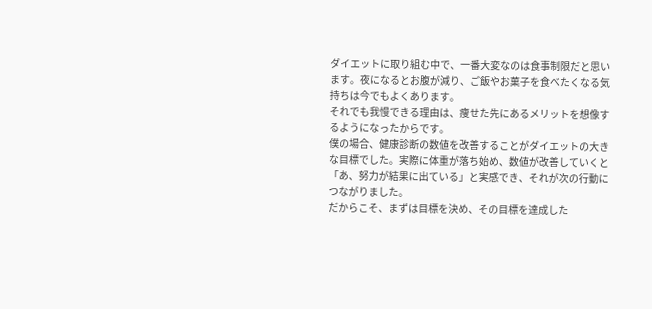ダイエットに取り組む中で、一番大変なのは食事制限だと思います。夜になるとお腹が減り、ご飯やお菓子を食べたくなる気持ちは今でもよくあります。
それでも我慢できる理由は、痩せた先にあるメリットを想像するようになったからです。
僕の場合、健康診断の数値を改善することがダイエットの大きな目標でした。実際に体重が落ち始め、数値が改善していくと「あ、努力が結果に出ている」と実感でき、それが次の行動につながりました。
だからこそ、まずは目標を決め、その目標を達成した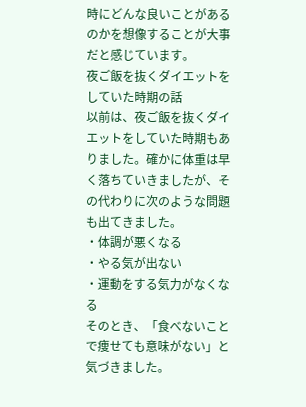時にどんな良いことがあるのかを想像することが大事だと感じています。
夜ご飯を抜くダイエットをしていた時期の話
以前は、夜ご飯を抜くダイエットをしていた時期もありました。確かに体重は早く落ちていきましたが、その代わりに次のような問題も出てきました。
・体調が悪くなる
・やる気が出ない
・運動をする気力がなくなる
そのとき、「食べないことで痩せても意味がない」と気づきました。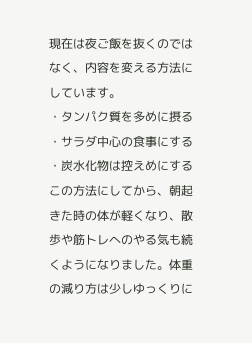現在は夜ご飯を抜くのではなく、内容を変える方法にしています。
・タンパク質を多めに摂る
・サラダ中心の食事にする
・炭水化物は控えめにする
この方法にしてから、朝起きた時の体が軽くなり、散歩や筋トレへのやる気も続くようになりました。体重の減り方は少しゆっくりに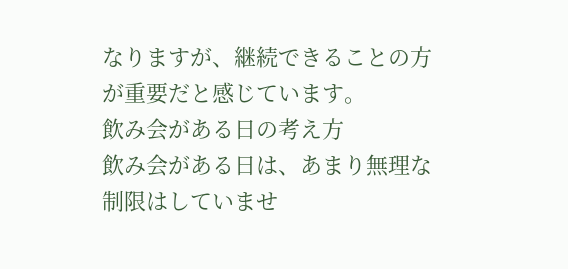なりますが、継続できることの方が重要だと感じています。
飲み会がある日の考え方
飲み会がある日は、あまり無理な制限はしていませ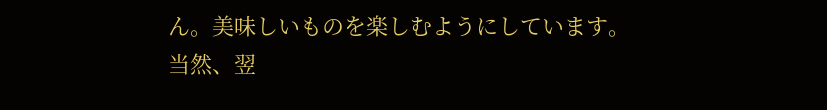ん。美味しいものを楽しむようにしています。
当然、翌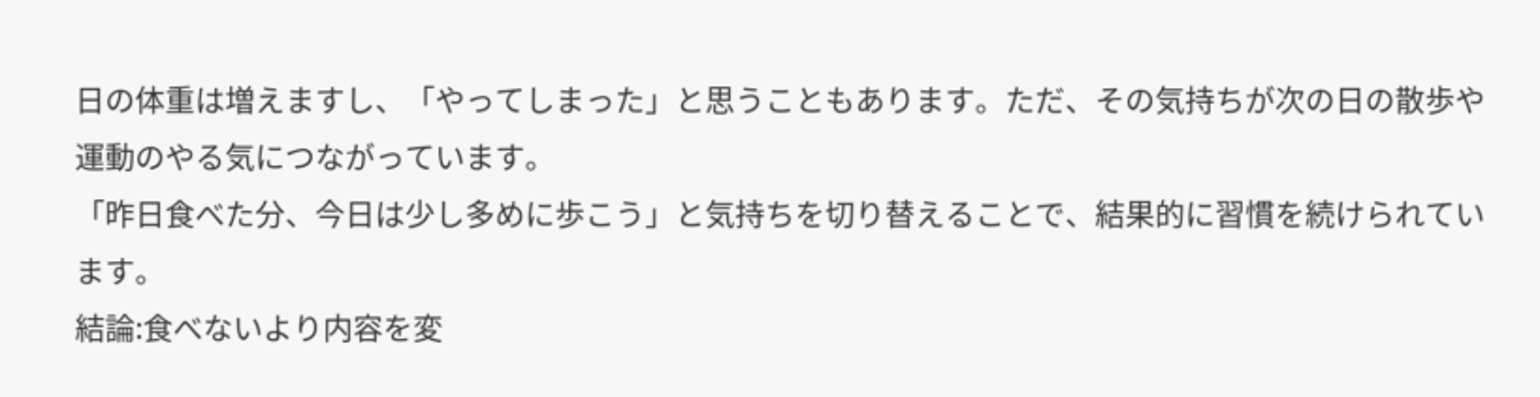日の体重は増えますし、「やってしまった」と思うこともあります。ただ、その気持ちが次の日の散歩や運動のやる気につながっています。
「昨日食べた分、今日は少し多めに歩こう」と気持ちを切り替えることで、結果的に習慣を続けられています。
結論:食べないより内容を変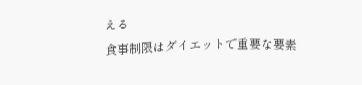える
食事制限はダイエットで重要な要素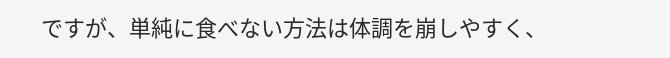ですが、単純に食べない方法は体調を崩しやすく、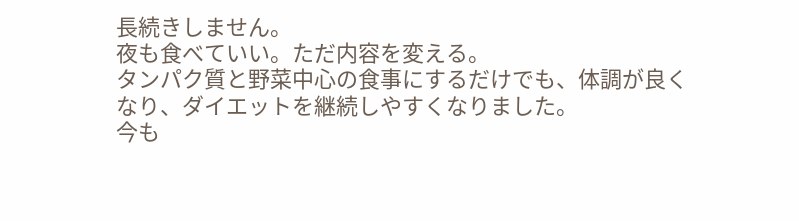長続きしません。
夜も食べていい。ただ内容を変える。
タンパク質と野菜中心の食事にするだけでも、体調が良くなり、ダイエットを継続しやすくなりました。
今も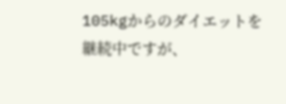105kgからのダイエットを継続中ですが、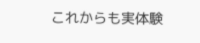これからも実体験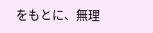をもとに、無理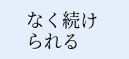なく続けられる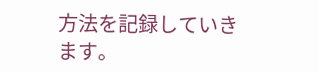方法を記録していきます。